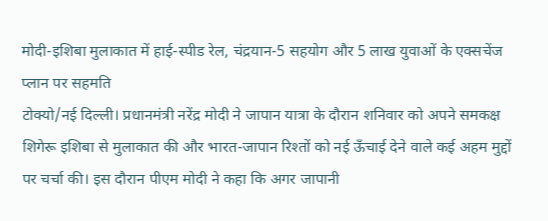मोदी-इशिबा मुलाकात में हाई-स्पीड रेल, चंद्रयान-5 सहयोग और 5 लाख युवाओं के एक्सचेंज प्लान पर सहमति
टोक्यो/नई दिल्ली। प्रधानमंत्री नरेंद्र मोदी ने जापान यात्रा के दौरान शनिवार को अपने समकक्ष शिगेरू इशिबा से मुलाकात की और भारत-जापान रिश्तों को नई ऊँचाई देने वाले कई अहम मुद्दों पर चर्चा की। इस दौरान पीएम मोदी ने कहा कि अगर जापानी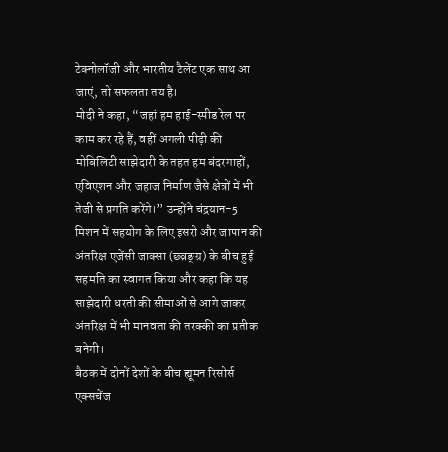टेक्नोलॉजी और भारतीय टैलेंट एक साथ आ जाएं, तो सफलता तय है।
मोदी ने कहा, “जहां हम हाई-स्पीड रेल पर काम कर रहे हैं, वहीं अगली पीढ़ी की मोबिलिटी साझेदारी के तहत हम बंदरगाहों, एविएशन और जहाज निर्माण जैसे क्षेत्रों में भी तेजी से प्रगति करेंगे।” उन्होंने चंद्रयान-5 मिशन में सहयोग के लिए इसरो और जापान की अंतरिक्ष एजेंसी जाक्सा (छ्व्रङ्ग्र) के बीच हुई सहमति का स्वागत किया और कहा कि यह साझेदारी धरती की सीमाओं से आगे जाकर अंतरिक्ष में भी मानवता की तरक्की का प्रतीक बनेगी।
बैठक में दोनों देशों के बीच ह्यूमन रिसोर्स एक्सचेंज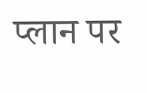प्लान पर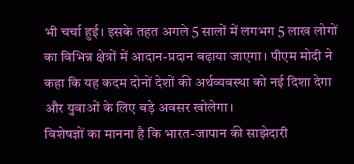भी चर्चा हुई। इसके तहत अगले 5 सालों में लगभग 5 लाख लोगों का विभिन्न क्षेत्रों में आदान-प्रदान बढ़ाया जाएगा। पीएम मोदी ने कहा कि यह कदम दोनों देशों की अर्थव्यवस्था को नई दिशा देगा और युवाओं के लिए बड़े अवसर खोलेगा।
विशेषज्ञों का मानना है कि भारत-जापान की साझेदारी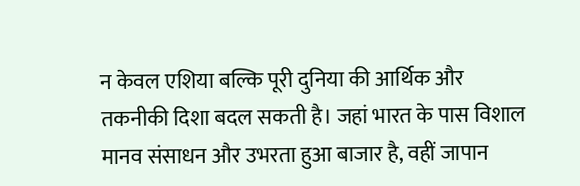न केवल एशिया बल्कि पूरी दुनिया की आर्थिक और तकनीकी दिशा बदल सकती है। जहां भारत के पास विशाल मानव संसाधन और उभरता हुआ बाजार है, वहीं जापान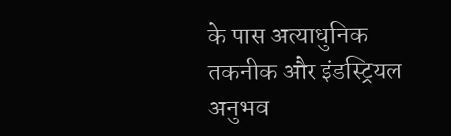के पास अत्याधुनिक तकनीक और इंडस्ट्रियल अनुभव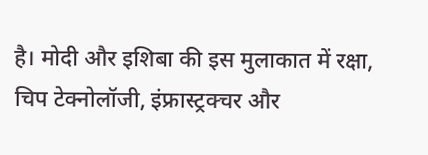है। मोदी और इशिबा की इस मुलाकात में रक्षा, चिप टेक्नोलॉजी, इंफ्रास्ट्रक्चर और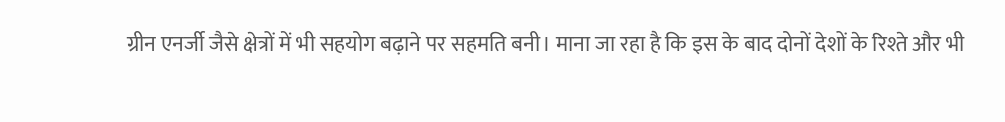ग्रीन एनर्जी जैसे क्षेत्रों में भी सहयोग बढ़ाने पर सहमति बनी। माना जा रहा है कि इस के बाद दोनों देशों के रिश्ते और भी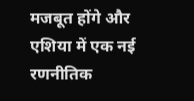मजबूत होंगे और एशिया में एक नई रणनीतिक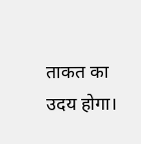ताकत का उदय होगा।